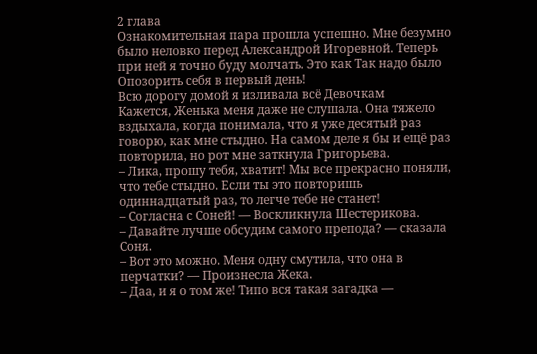2 глава
Ознакомительная пара прошла успешно. Мне безумно было неловко перед Александрой Игоревной. Теперь при ней я точно буду молчать. Это как Так надо было Опозорить себя в первый день!
Всю дорогу домой я изливала всё Девочкам
Кажется, Женька меня даже не слушала. Она тяжело вздыхала, когда понимала, что я уже десятый раз говорю, как мне стыдно. На самом деле я бы и ещё раз повторила, но рот мне заткнула Григорьева.
– Лика, прошу тебя, хватит! Мы все прекрасно поняли, что тебе стыдно. Если ты это повторишь одиннадцатый раз, то легче тебе не станет!
– Согласна с Соней! — Воскликнула Шестерикова.
– Давайте лучше обсудим самого препода? — сказала Соня.
– Вот это можно. Меня одну смутила, что она в перчатки? — Произнесла Жека.
– Даа, и я о том же! Типо вся такая загадка —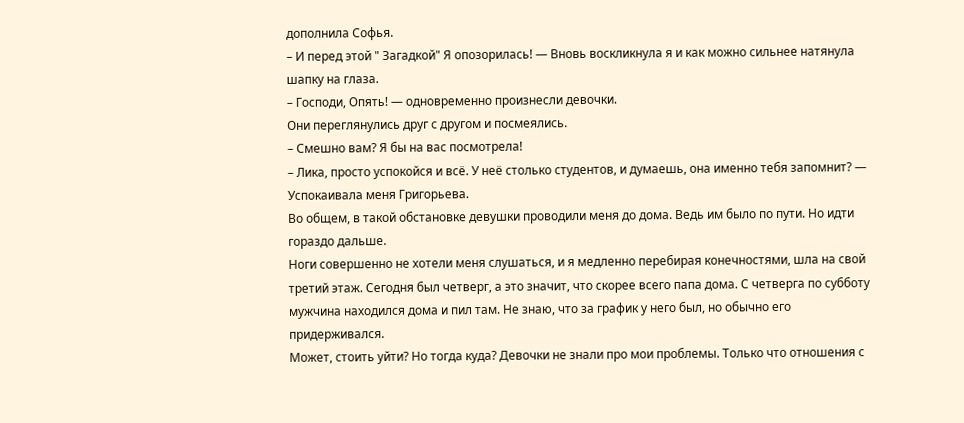дополнила Софья.
– И перед этой " Загадкой" Я опозорилась! — Вновь воскликнула я и как можно сильнее натянула шапку на глаза.
– Господи, Опять! — одновременно произнесли девочки.
Они переглянулись друг с другом и посмеялись.
– Смешно вам? Я бы на вас посмотрела!
– Лика, просто успокойся и всё. У неё столько студентов, и думаешь, она именно тебя запомнит? — Успокаивала меня Григорьева.
Во общем, в такой обстановке девушки проводили меня до дома. Ведь им было по пути. Но идти гораздо дальше.
Ноги совершенно не хотели меня слушаться, и я медленно перебирая конечностями, шла на свой третий этаж. Сегодня был четверг, а это значит, что скорее всего папа дома. С четверга по субботу мужчина находился дома и пил там. Не знаю, что за график у него был, но обычно его придерживался.
Может, стоить уйти? Но тогда куда? Девочки не знали про мои проблемы. Только что отношения с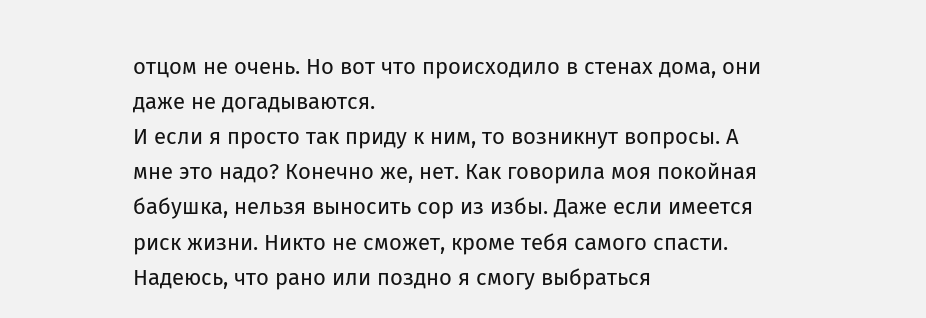отцом не очень. Но вот что происходило в стенах дома, они даже не догадываются.
И если я просто так приду к ним, то возникнут вопросы. А мне это надо? Конечно же, нет. Как говорила моя покойная бабушка, нельзя выносить сор из избы. Даже если имеется риск жизни. Никто не сможет, кроме тебя самого спасти. Надеюсь, что рано или поздно я смогу выбраться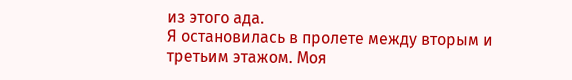из этого ада.
Я остановилась в пролете между вторым и третьим этажом. Моя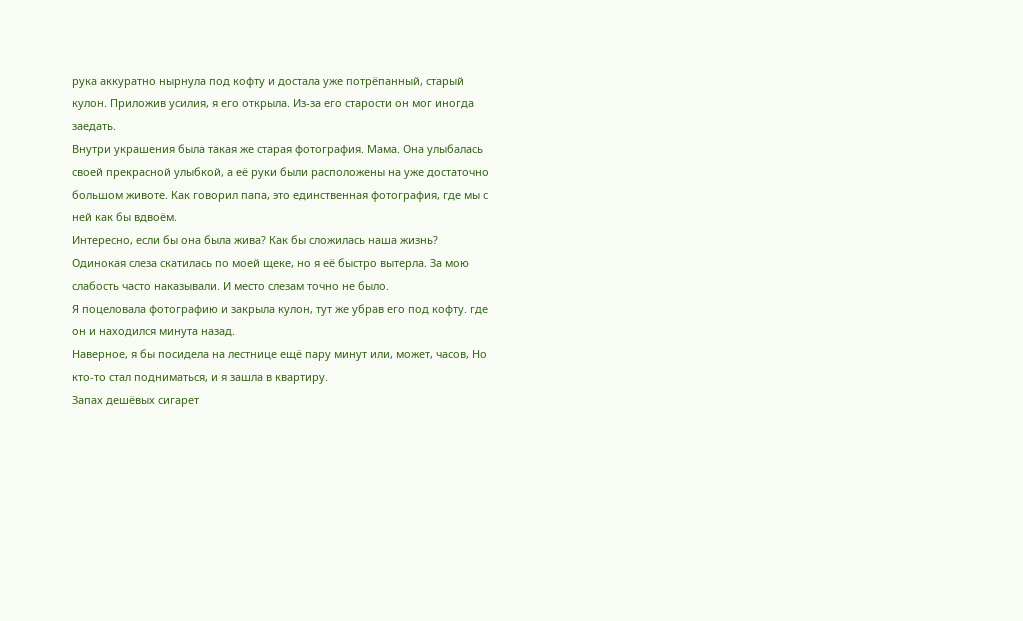рука аккуратно нырнула под кофту и достала уже потрёпанный, старый кулон. Приложив усилия, я его открыла. Из-за его старости он мог иногда заедать.
Внутри украшения была такая же старая фотография. Мама. Она улыбалась своей прекрасной улыбкой, а её руки были расположены на уже достаточно большом животе. Как говорил папа, это единственная фотография, где мы с ней как бы вдвоём.
Интересно, если бы она была жива? Как бы сложилась наша жизнь?
Одинокая слеза скатилась по моей щеке, но я её быстро вытерла. За мою слабость часто наказывали. И место слезам точно не было.
Я поцеловала фотографию и закрыла кулон, тут же убрав его под кофту. где он и находился минута назад.
Наверное, я бы посидела на лестнице ещё пару минут или, может, часов, Но кто-то стал подниматься, и я зашла в квартиру.
Запах дешёвых сигарет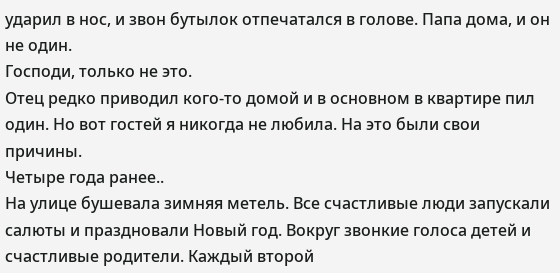ударил в нос, и звон бутылок отпечатался в голове. Папа дома, и он не один.
Господи, только не это.
Отец редко приводил кого-то домой и в основном в квартире пил один. Но вот гостей я никогда не любила. На это были свои причины.
Четыре года ранее..
На улице бушевала зимняя метель. Все счастливые люди запускали салюты и праздновали Новый год. Вокруг звонкие голоса детей и счастливые родители. Каждый второй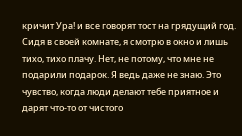кричит Ура! и все говорят тост на грядущий год.
Сидя в своей комнате, я смотрю в окно и лишь тихо, тихо плачу. Нет, не потому, что мне не подарили подарок. Я ведь даже не знаю. Это чувство, когда люди делают тебе приятное и дарят что-то от чистого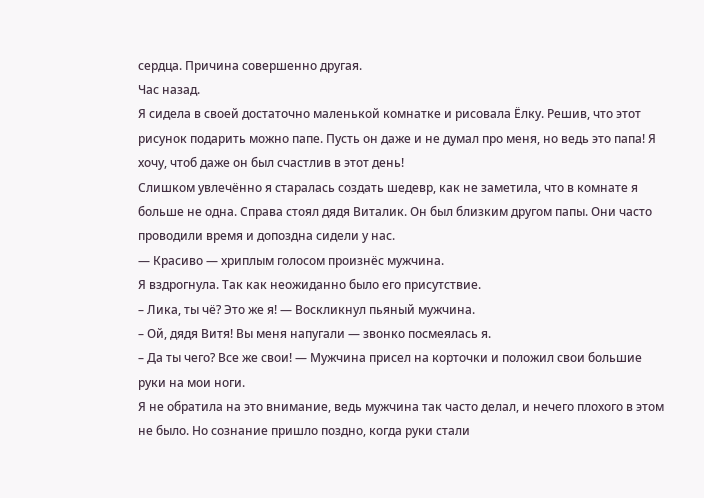сердца. Причина совершенно другая.
Час назад.
Я сидела в своей достаточно маленькой комнатке и рисовала Ёлку. Решив, что этот рисунок подарить можно папе. Пусть он даже и не думал про меня, но ведь это папа! Я хочу, чтоб даже он был счастлив в этот день!
Слишком увлечённо я старалась создать шедевр, как не заметила, что в комнате я больше не одна. Справа стоял дядя Виталик. Он был близким другом папы. Они часто проводили время и допоздна сидели у нас.
— Красиво — хриплым голосом произнёс мужчина.
Я вздрогнула. Так как неожиданно было его присутствие.
– Лика, ты чё? Это же я! — Воскликнул пьяный мужчина.
– Ой, дядя Витя! Вы меня напугали — звонко посмеялась я.
– Да ты чего? Все же свои! — Мужчина присел на корточки и положил свои большие руки на мои ноги.
Я не обратила на это внимание, ведь мужчина так часто делал, и нечего плохого в этом не было. Но сознание пришло поздно, когда руки стали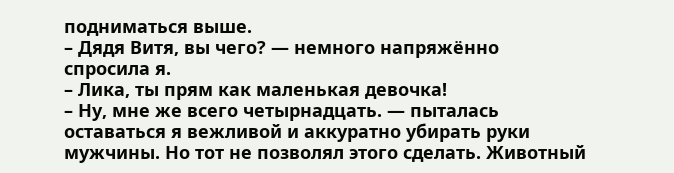подниматься выше.
– Дядя Витя, вы чего? — немного напряжённо спросила я.
– Лика, ты прям как маленькая девочка!
– Ну, мне же всего четырнадцать. — пыталась оставаться я вежливой и аккуратно убирать руки мужчины. Но тот не позволял этого сделать. Животный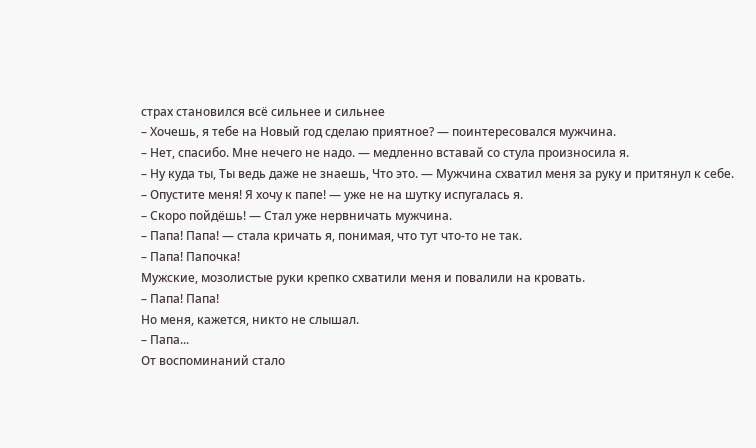страх становился всё сильнее и сильнее
– Хочешь, я тебе на Новый год сделаю приятное? — поинтересовался мужчина.
– Нет, спасибо. Мне нечего не надо. — медленно вставай со стула произносила я.
– Ну куда ты, Ты ведь даже не знаешь, Что это. — Мужчина схватил меня за руку и притянул к себе.
– Опустите меня! Я хочу к папе! — уже не на шутку испугалась я.
– Скоро пойдёшь! — Стал уже нервничать мужчина.
– Папа! Папа! — стала кричать я, понимая, что тут что-то не так.
– Папа! Папочка!
Мужские, мозолистые руки крепко схватили меня и повалили на кровать.
– Папа! Папа!
Но меня, кажется, никто не слышал.
– Папа...
От воспоминаний стало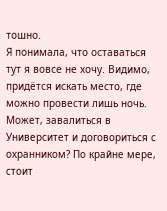тошно.
Я понимала, что оставаться тут я вовсе не хочу. Видимо, придётся искать место, где можно провести лишь ночь.
Может, завалиться в Университет и договориться с охранником? По крайне мере, стоит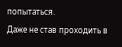попытаться.
Даже не став проходить в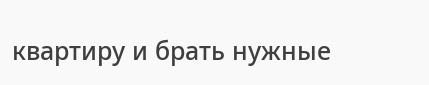квартиру и брать нужные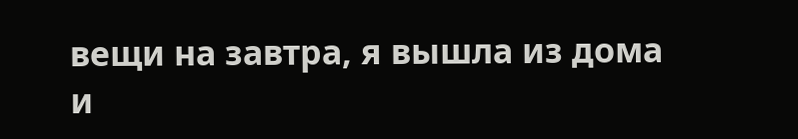вещи на завтра, я вышла из дома и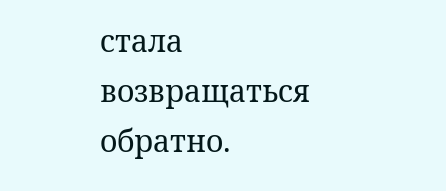стала возвращаться обратно.